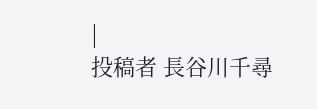|
投稿者 長谷川千尋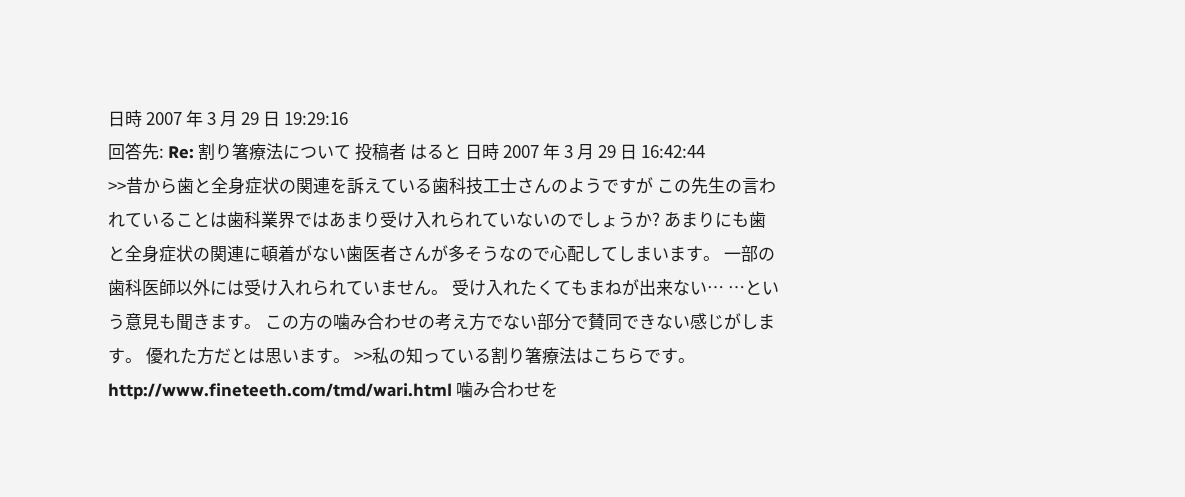日時 2007 年 3 月 29 日 19:29:16
回答先: Re: 割り箸療法について 投稿者 はると 日時 2007 年 3 月 29 日 16:42:44
>>昔から歯と全身症状の関連を訴えている歯科技工士さんのようですが この先生の言われていることは歯科業界ではあまり受け入れられていないのでしょうか? あまりにも歯と全身症状の関連に頓着がない歯医者さんが多そうなので心配してしまいます。 一部の歯科医師以外には受け入れられていません。 受け入れたくてもまねが出来ない… …という意見も聞きます。 この方の噛み合わせの考え方でない部分で賛同できない感じがします。 優れた方だとは思います。 >>私の知っている割り箸療法はこちらです。 http://www.fineteeth.com/tmd/wari.html 噛み合わせを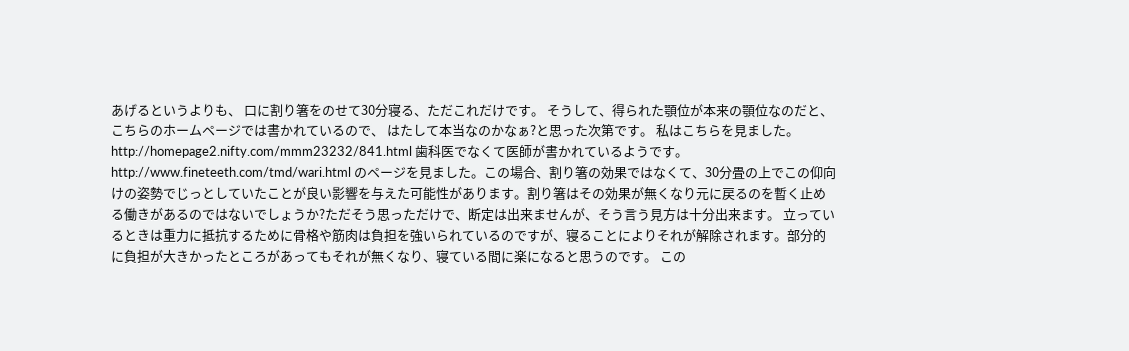あげるというよりも、 口に割り箸をのせて30分寝る、ただこれだけです。 そうして、得られた顎位が本来の顎位なのだと、 こちらのホームページでは書かれているので、 はたして本当なのかなぁ?と思った次第です。 私はこちらを見ました。 http://homepage2.nifty.com/mmm23232/841.html 歯科医でなくて医師が書かれているようです。 http://www.fineteeth.com/tmd/wari.html のページを見ました。この場合、割り箸の効果ではなくて、30分畳の上でこの仰向けの姿勢でじっとしていたことが良い影響を与えた可能性があります。割り箸はその効果が無くなり元に戻るのを暫く止める働きがあるのではないでしょうか?ただそう思っただけで、断定は出来ませんが、そう言う見方は十分出来ます。 立っているときは重力に抵抗するために骨格や筋肉は負担を強いられているのですが、寝ることによりそれが解除されます。部分的に負担が大きかったところがあってもそれが無くなり、寝ている間に楽になると思うのです。 この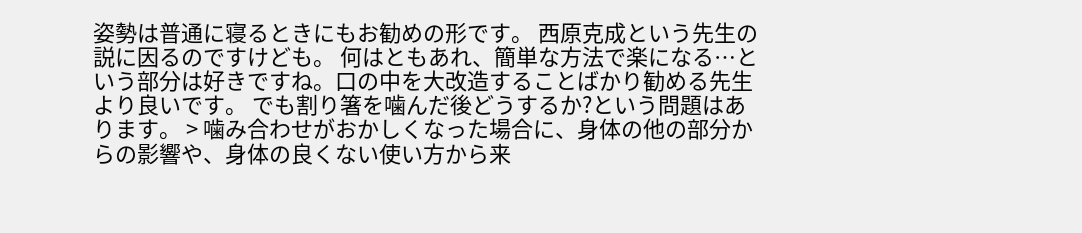姿勢は普通に寝るときにもお勧めの形です。 西原克成という先生の説に因るのですけども。 何はともあれ、簡単な方法で楽になる…という部分は好きですね。口の中を大改造することばかり勧める先生より良いです。 でも割り箸を噛んだ後どうするか?という問題はあります。 > 噛み合わせがおかしくなった場合に、身体の他の部分からの影響や、身体の良くない使い方から来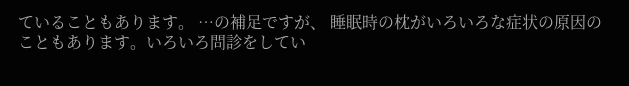ていることもあります。 …の補足ですが、 睡眠時の枕がいろいろな症状の原因のこともあります。いろいろ問診をしてい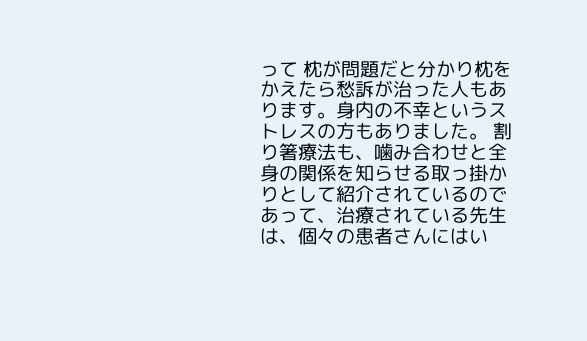って 枕が問題だと分かり枕をかえたら愁訴が治った人もあります。身内の不幸というストレスの方もありました。 割り箸療法も、噛み合わせと全身の関係を知らせる取っ掛かりとして紹介されているのであって、治療されている先生は、個々の患者さんにはい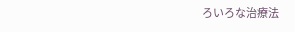ろいろな治療法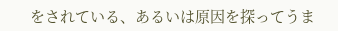をされている、あるいは原因を探ってうま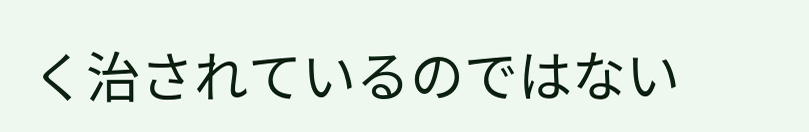く治されているのではない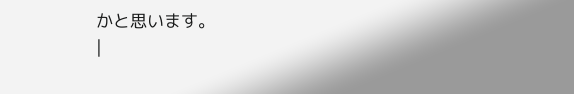かと思います。
|